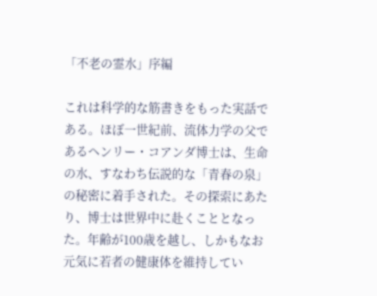「不老の霊水」序編

これは科学的な筋書きをもった実話である。ほぼ一世紀前、流体力学の父であるヘンリー・コアンダ博士は、生命の水、すなわち伝説的な「青春の泉」の秘密に着手された。その探索にあたり、博士は世界中に赴くこととなった。年齢が100歳を越し、しかもなお元気に若者の健康体を維持してい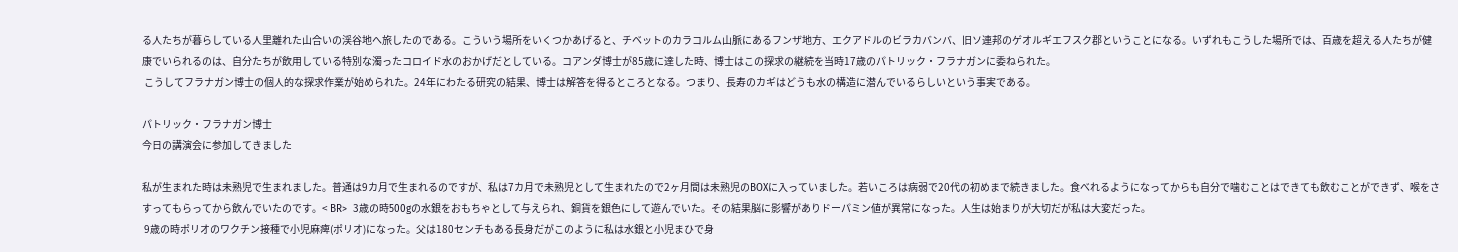る人たちが暮らしている人里離れた山合いの渓谷地へ旅したのである。こういう場所をいくつかあげると、チベットのカラコルム山脈にあるフンザ地方、エクアドルのビラカバンバ、旧ソ連邦のゲオルギエフスク郡ということになる。いずれもこうした場所では、百歳を超える人たちが健康でいられるのは、自分たちが飲用している特別な濁ったコロイド水のおかげだとしている。コアンダ博士が85歳に達した時、博士はこの探求の継続を当時17歳のパトリック・フラナガンに委ねられた。
 こうしてフラナガン博士の個人的な探求作業が始められた。24年にわたる研究の結果、博士は解答を得るところとなる。つまり、長寿のカギはどうも水の構造に潜んでいるらしいという事実である。

パトリック・フラナガン博士
今日の講演会に参加してきました

私が生まれた時は未熟児で生まれました。普通は9カ月で生まれるのですが、私は7カ月で未熟児として生まれたので2ヶ月間は未熟児のBOXに入っていました。若いころは病弱で20代の初めまで続きました。食べれるようになってからも自分で噛むことはできても飲むことができず、喉をさすってもらってから飲んでいたのです。< BR>  3歳の時500gの水銀をおもちゃとして与えられ、銅貨を銀色にして遊んでいた。その結果脳に影響がありドーパミン値が異常になった。人生は始まりが大切だが私は大変だった。
 9歳の時ポリオのワクチン接種で小児麻痺(ポリオ)になった。父は180センチもある長身だがこのように私は水銀と小児まひで身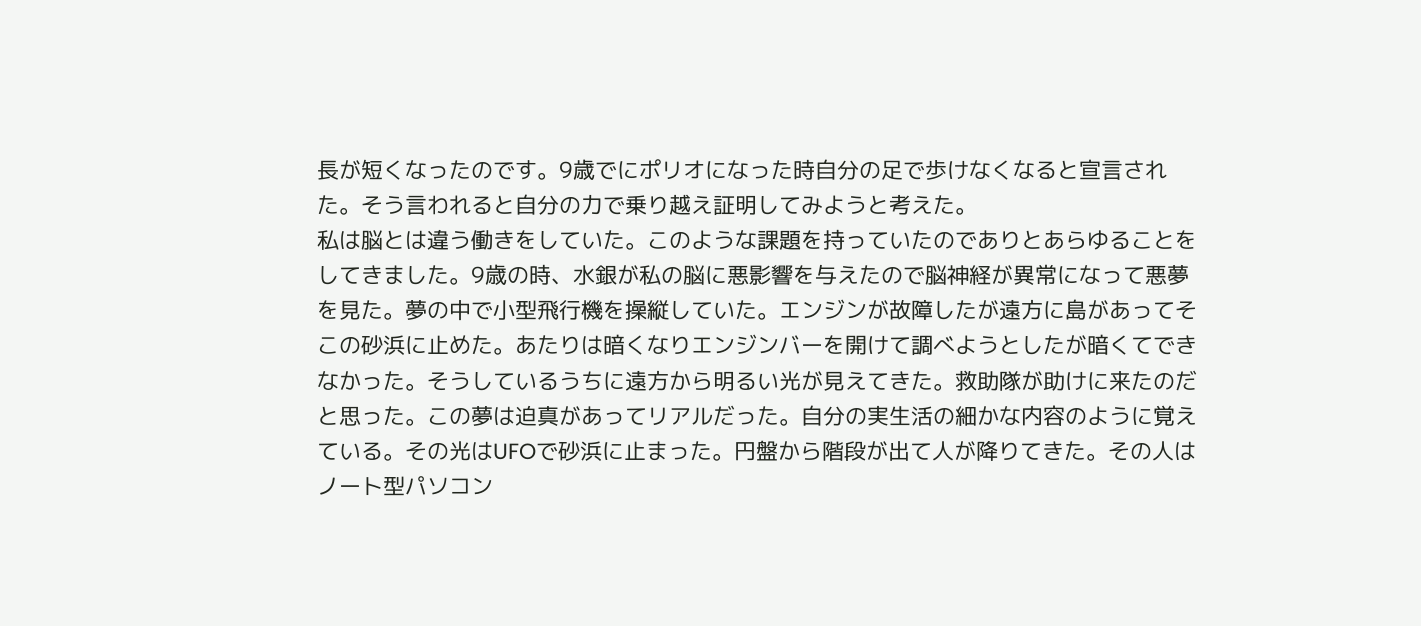長が短くなったのです。9歳でにポリオになった時自分の足で歩けなくなると宣言された。そう言われると自分の力で乗り越え証明してみようと考えた。
私は脳とは違う働きをしていた。このような課題を持っていたのでありとあらゆることをしてきました。9歳の時、水銀が私の脳に悪影響を与えたので脳神経が異常になって悪夢を見た。夢の中で小型飛行機を操縦していた。エンジンが故障したが遠方に島があってそこの砂浜に止めた。あたりは暗くなりエンジンバーを開けて調べようとしたが暗くてできなかった。そうしているうちに遠方から明るい光が見えてきた。救助隊が助けに来たのだと思った。この夢は迫真があってリアルだった。自分の実生活の細かな内容のように覚えている。その光はUFOで砂浜に止まった。円盤から階段が出て人が降りてきた。その人はノート型パソコン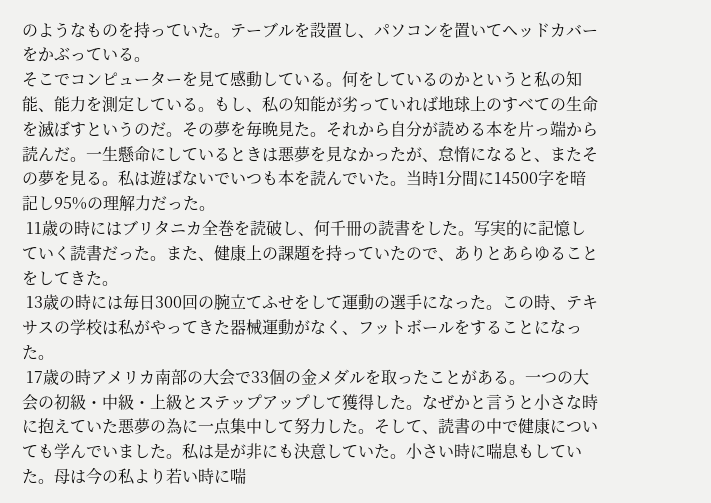のようなものを持っていた。テーブルを設置し、パソコンを置いてヘッドカバーをかぶっている。
そこでコンピューターを見て感動している。何をしているのかというと私の知能、能力を測定している。もし、私の知能が劣っていれば地球上のすべての生命を滅ぼすというのだ。その夢を毎晩見た。それから自分が読める本を片っ端から読んだ。一生懸命にしているときは悪夢を見なかったが、怠惰になると、またその夢を見る。私は遊ばないでいつも本を読んでいた。当時1分間に14500字を暗記し95%の理解力だった。
 11歳の時にはブリタニカ全巻を読破し、何千冊の読書をした。写実的に記憶していく読書だった。また、健康上の課題を持っていたので、ありとあらゆることをしてきた。
 13歳の時には毎日300回の腕立てふせをして運動の選手になった。この時、テキサスの学校は私がやってきた器械運動がなく、フットボールをすることになった。
 17歳の時アメリカ南部の大会で33個の金メダルを取ったことがある。一つの大会の初級・中級・上級とステップアップして獲得した。なぜかと言うと小さな時に抱えていた悪夢の為に一点集中して努力した。そして、読書の中で健康についても学んでいました。私は是が非にも決意していた。小さい時に喘息もしていた。母は今の私より若い時に喘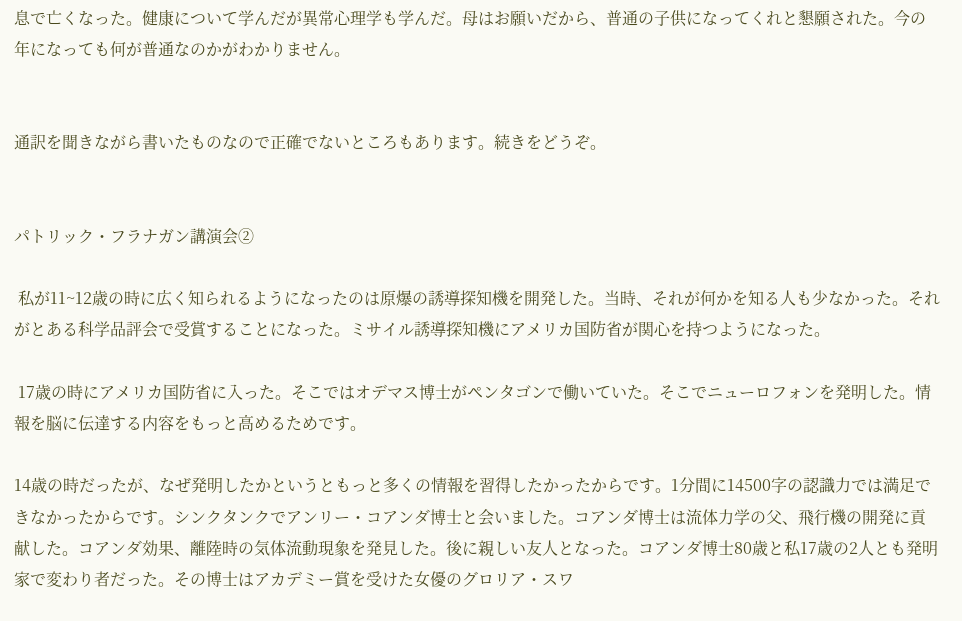息で亡くなった。健康について学んだが異常心理学も学んだ。母はお願いだから、普通の子供になってくれと懇願された。今の年になっても何が普通なのかがわかりません。


通訳を聞きながら書いたものなので正確でないところもあります。続きをどうぞ。


パトリック・フラナガン講演会②

 私が11~12歳の時に広く知られるようになったのは原爆の誘導探知機を開発した。当時、それが何かを知る人も少なかった。それがとある科学品評会で受賞することになった。ミサイル誘導探知機にアメリカ国防省が関心を持つようになった。

 17歳の時にアメリカ国防省に入った。そこではオデマス博士がペンタゴンで働いていた。そこでニューロフォンを発明した。情報を脳に伝達する内容をもっと高めるためです。

14歳の時だったが、なぜ発明したかというともっと多くの情報を習得したかったからです。1分間に14500字の認識力では満足できなかったからです。シンクタンクでアンリー・コアンダ博士と会いました。コアンダ博士は流体力学の父、飛行機の開発に貢献した。コアンダ効果、離陸時の気体流動現象を発見した。後に親しい友人となった。コアンダ博士80歳と私17歳の2人とも発明家で変わり者だった。その博士はアカデミー賞を受けた女優のグロリア・スワ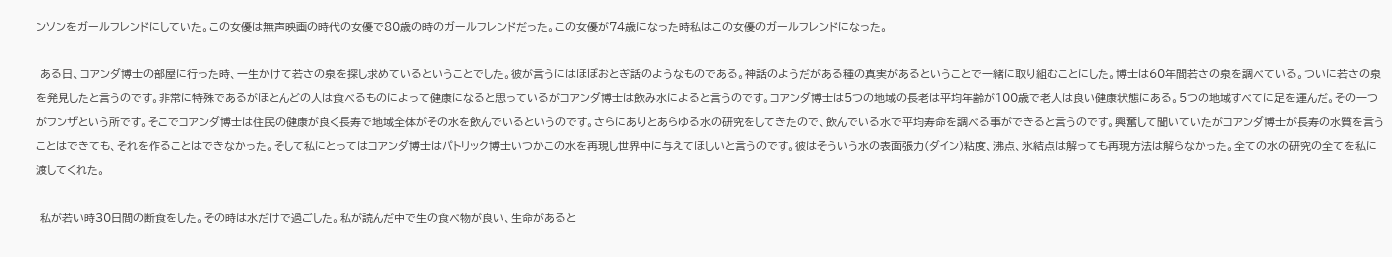ンソンをガールフレンドにしていた。この女優は無声映画の時代の女優で80歳の時のガールフレンドだった。この女優が74歳になった時私はこの女優のガールフレンドになった。

 ある日、コアンダ博士の部屋に行った時、一生かけて若さの泉を探し求めているということでした。彼が言うにはほぼおとぎ話のようなものである。神話のようだがある種の真実があるということで一緒に取り組むことにした。博士は60年間若さの泉を調べている。ついに若さの泉を発見したと言うのです。非常に特殊であるがほとんどの人は食べるものによって健康になると思っているがコアンダ博士は飲み水によると言うのです。コアンダ博士は5つの地域の長老は平均年齢が100歳で老人は良い健康状態にある。5つの地域すべてに足を運んだ。その一つがフンザという所です。そこでコアンダ博士は住民の健康が良く長寿で地域全体がその水を飲んでいるというのです。さらにありとあらゆる水の研究をしてきたので、飲んでいる水で平均寿命を調べる事ができると言うのです。興奮して聞いていたがコアンダ博士が長寿の水質を言うことはできても、それを作ることはできなかった。そして私にとってはコアンダ博士はパトリック博士いつかこの水を再現し世界中に与えてほしいと言うのです。彼はそういう水の表面張力(ダイン)粘度、沸点、氷結点は解っても再現方法は解らなかった。全ての水の研究の全てを私に渡してくれた。

 私が若い時30日間の断食をした。その時は水だけで過ごした。私が読んだ中で生の食べ物が良い、生命があると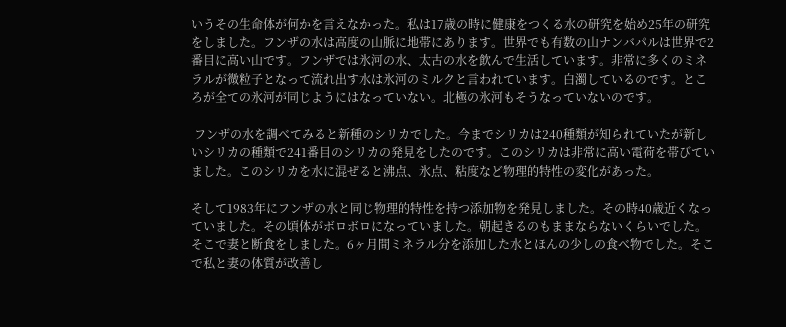いうその生命体が何かを言えなかった。私は17歳の時に健康をつくる水の研究を始め25年の研究をしました。フンザの水は高度の山脈に地帯にあります。世界でも有数の山ナンバパルは世界で2番目に高い山です。フンザでは氷河の水、太古の水を飲んで生活しています。非常に多くのミネラルが微粒子となって流れ出す水は氷河のミルクと言われています。白濁しているのです。ところが全ての氷河が同じようにはなっていない。北極の氷河もそうなっていないのです。

 フンザの水を調べてみると新種のシリカでした。今までシリカは240種類が知られていたが新しいシリカの種類で241番目のシリカの発見をしたのです。このシリカは非常に高い電荷を帯びていました。このシリカを水に混ぜると沸点、氷点、粘度など物理的特性の変化があった。

そして1983年にフンザの水と同じ物理的特性を持つ添加物を発見しました。その時40歳近くなっていました。その頃体がボロボロになっていました。朝起きるのもままならないくらいでした。そこで妻と断食をしました。6ヶ月間ミネラル分を添加した水とほんの少しの食べ物でした。そこで私と妻の体質が改善し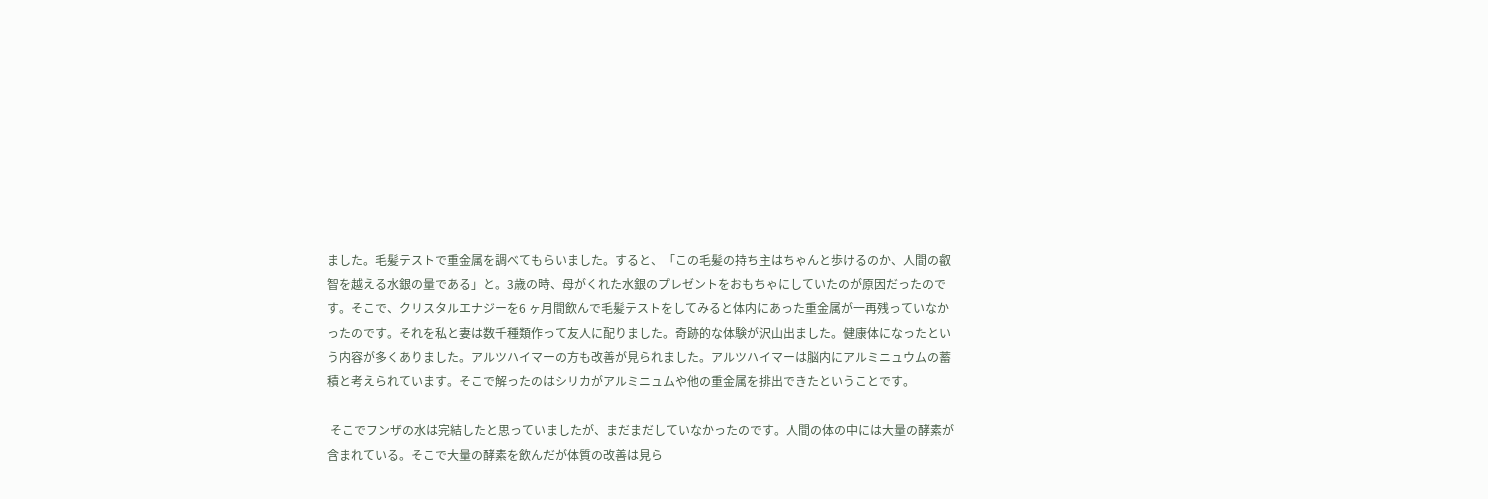ました。毛髪テストで重金属を調べてもらいました。すると、「この毛髪の持ち主はちゃんと歩けるのか、人間の叡智を越える水銀の量である」と。3歳の時、母がくれた水銀のプレゼントをおもちゃにしていたのが原因だったのです。そこで、クリスタルエナジーを6 ヶ月間飲んで毛髪テストをしてみると体内にあった重金属が一再残っていなかったのです。それを私と妻は数千種類作って友人に配りました。奇跡的な体験が沢山出ました。健康体になったという内容が多くありました。アルツハイマーの方も改善が見られました。アルツハイマーは脳内にアルミニュウムの蓄積と考えられています。そこで解ったのはシリカがアルミニュムや他の重金属を排出できたということです。

 そこでフンザの水は完結したと思っていましたが、まだまだしていなかったのです。人間の体の中には大量の酵素が含まれている。そこで大量の酵素を飲んだが体質の改善は見ら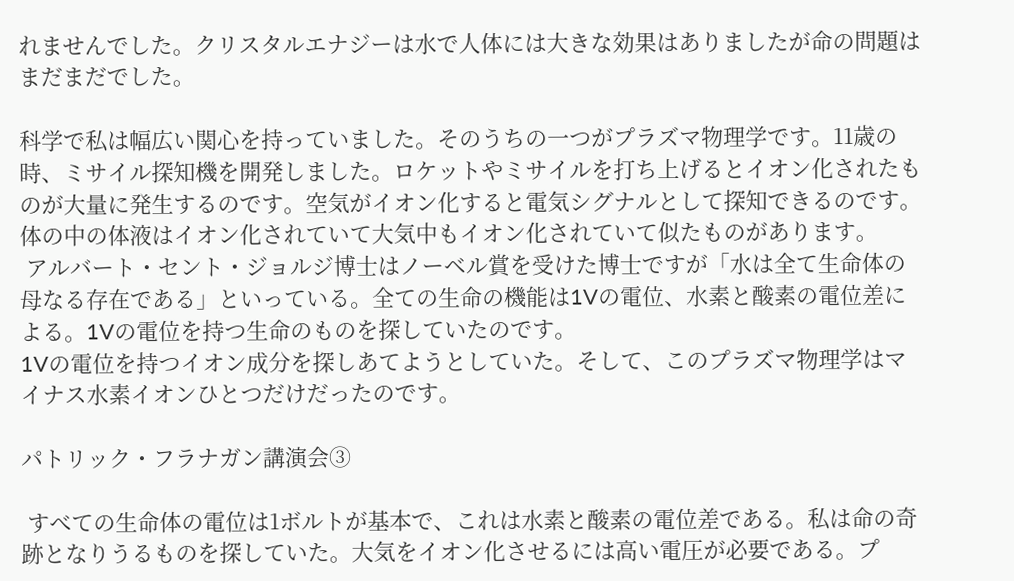れませんでした。クリスタルエナジーは水で人体には大きな効果はありましたが命の問題はまだまだでした。

科学で私は幅広い関心を持っていました。そのうちの一つがプラズマ物理学です。11歳の時、ミサイル探知機を開発しました。ロケットやミサイルを打ち上げるとイオン化されたものが大量に発生するのです。空気がイオン化すると電気シグナルとして探知できるのです。
体の中の体液はイオン化されていて大気中もイオン化されていて似たものがあります。
 アルバート・セント・ジョルジ博士はノーベル賞を受けた博士ですが「水は全て生命体の母なる存在である」といっている。全ての生命の機能は1Vの電位、水素と酸素の電位差による。1Vの電位を持つ生命のものを探していたのです。
1Vの電位を持つイオン成分を探しあてようとしていた。そして、このプラズマ物理学はマイナス水素イオンひとつだけだったのです。

パトリック・フラナガン講演会③

 すべての生命体の電位は1ボルトが基本で、これは水素と酸素の電位差である。私は命の奇跡となりうるものを探していた。大気をイオン化させるには高い電圧が必要である。プ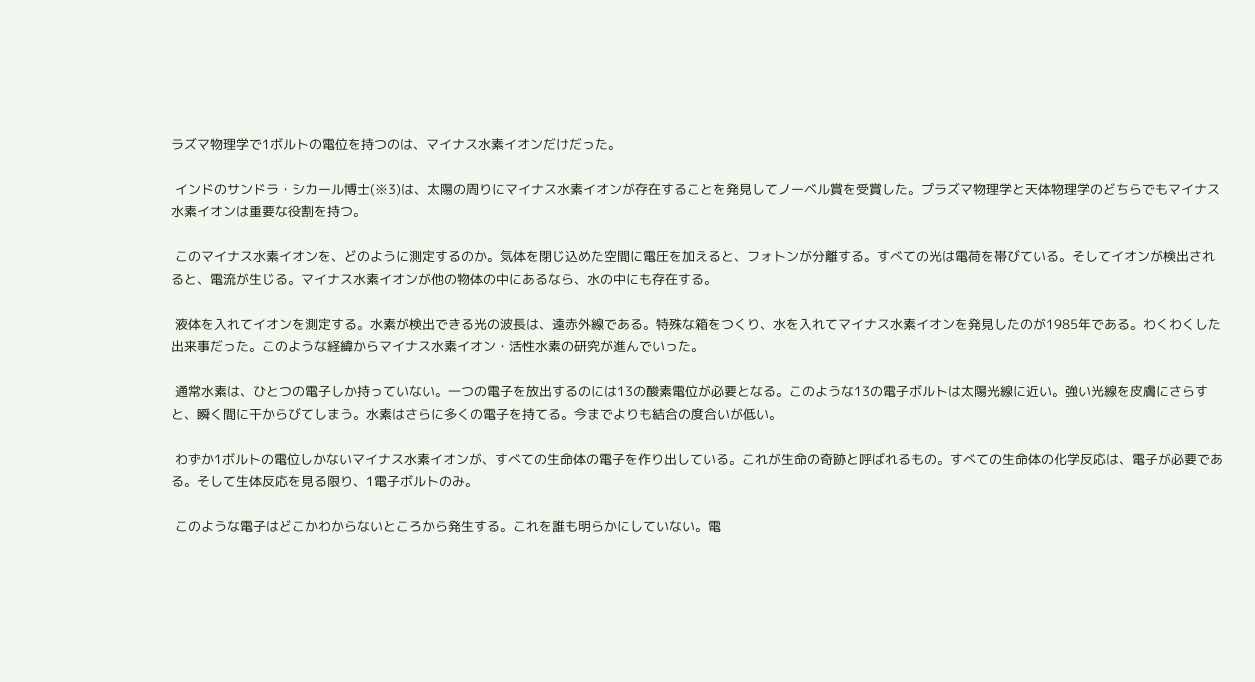ラズマ物理学で1ボルトの電位を持つのは、マイナス水素イオンだけだった。

 インドのサンドラ・シカール博士(※3)は、太陽の周りにマイナス水素イオンが存在することを発見してノーベル賞を受賞した。プラズマ物理学と天体物理学のどちらでもマイナス水素イオンは重要な役割を持つ。

 このマイナス水素イオンを、どのように測定するのか。気体を閉じ込めた空間に電圧を加えると、フォトンが分離する。すべての光は電荷を帯びている。そしてイオンが検出されると、電流が生じる。マイナス水素イオンが他の物体の中にあるなら、水の中にも存在する。

 液体を入れてイオンを測定する。水素が検出できる光の波長は、遠赤外線である。特殊な箱をつくり、水を入れてマイナス水素イオンを発見したのが1985年である。わくわくした出来事だった。このような経緯からマイナス水素イオン・活性水素の研究が進んでいった。

 通常水素は、ひとつの電子しか持っていない。一つの電子を放出するのには13の酸素電位が必要となる。このような13の電子ボルトは太陽光線に近い。強い光線を皮膚にさらすと、瞬く間に干からびてしまう。水素はさらに多くの電子を持てる。今までよりも結合の度合いが低い。

 わずか1ボルトの電位しかないマイナス水素イオンが、すべての生命体の電子を作り出している。これが生命の奇跡と呼ばれるもの。すべての生命体の化学反応は、電子が必要である。そして生体反応を見る限り、1電子ボルトのみ。

 このような電子はどこかわからないところから発生する。これを誰も明らかにしていない。電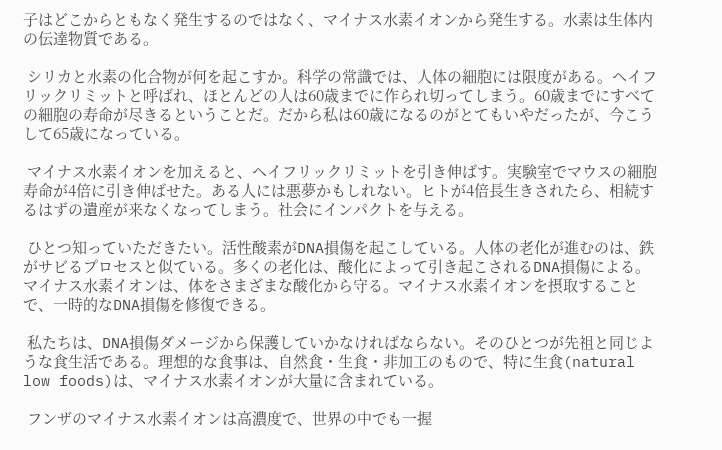子はどこからともなく発生するのではなく、マイナス水素イオンから発生する。水素は生体内の伝達物質である。

 シリカと水素の化合物が何を起こすか。科学の常識では、人体の細胞には限度がある。ヘイフリックリミットと呼ばれ、ほとんどの人は60歳までに作られ切ってしまう。60歳までにすべての細胞の寿命が尽きるということだ。だから私は60歳になるのがとてもいやだったが、今こうして65歳になっている。

 マイナス水素イオンを加えると、ヘイフリックリミットを引き伸ばす。実験室でマウスの細胞寿命が4倍に引き伸ばせた。ある人には悪夢かもしれない。ヒトが4倍長生きされたら、相続するはずの遺産が来なくなってしまう。社会にインパクトを与える。

 ひとつ知っていただきたい。活性酸素がDNA損傷を起こしている。人体の老化が進むのは、鉄がサビるプロセスと似ている。多くの老化は、酸化によって引き起こされるDNA損傷による。マイナス水素イオンは、体をさまざまな酸化から守る。マイナス水素イオンを摂取することで、一時的なDNA損傷を修復できる。

 私たちは、DNA損傷ダメージから保護していかなければならない。そのひとつが先祖と同じような食生活である。理想的な食事は、自然食・生食・非加工のもので、特に生食(natural low foods)は、マイナス水素イオンが大量に含まれている。

 フンザのマイナス水素イオンは高濃度で、世界の中でも一握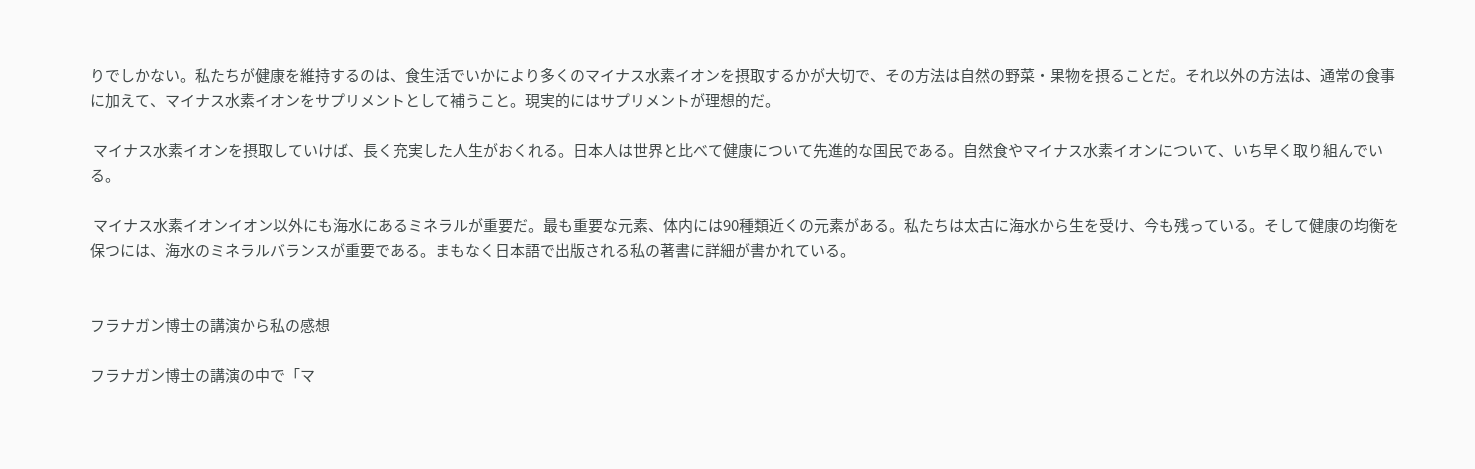りでしかない。私たちが健康を維持するのは、食生活でいかにより多くのマイナス水素イオンを摂取するかが大切で、その方法は自然の野菜・果物を摂ることだ。それ以外の方法は、通常の食事に加えて、マイナス水素イオンをサプリメントとして補うこと。現実的にはサプリメントが理想的だ。

 マイナス水素イオンを摂取していけば、長く充実した人生がおくれる。日本人は世界と比べて健康について先進的な国民である。自然食やマイナス水素イオンについて、いち早く取り組んでいる。

 マイナス水素イオンイオン以外にも海水にあるミネラルが重要だ。最も重要な元素、体内には90種類近くの元素がある。私たちは太古に海水から生を受け、今も残っている。そして健康の均衡を保つには、海水のミネラルバランスが重要である。まもなく日本語で出版される私の著書に詳細が書かれている。


フラナガン博士の講演から私の感想

フラナガン博士の講演の中で「マ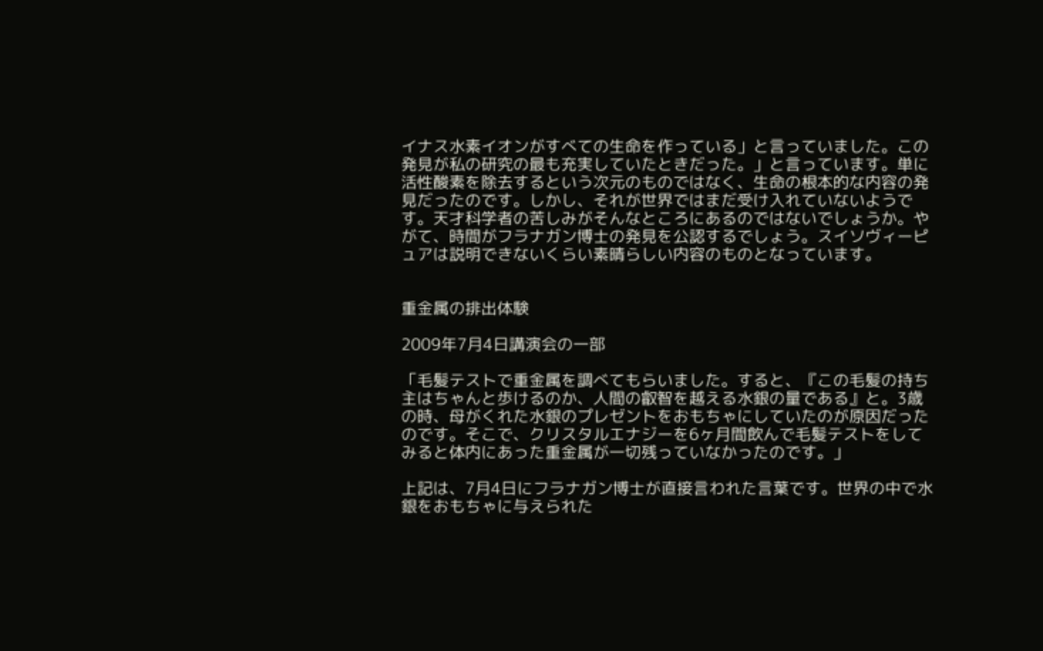イナス水素イオンがすべての生命を作っている」と言っていました。この発見が私の研究の最も充実していたときだった。」と言っています。単に活性酸素を除去するという次元のものではなく、生命の根本的な内容の発見だったのです。しかし、それが世界ではまだ受け入れていないようです。天才科学者の苦しみがそんなところにあるのではないでしょうか。やがて、時間がフラナガン博士の発見を公認するでしょう。スイソヴィーピュアは説明できないくらい素晴らしい内容のものとなっています。


重金属の排出体験

2009年7月4日講演会の一部

「毛髪テストで重金属を調べてもらいました。すると、『この毛髪の持ち主はちゃんと歩けるのか、人間の叡智を越える水銀の量である』と。3歳の時、母がくれた水銀のプレゼントをおもちゃにしていたのが原因だったのです。そこで、クリスタルエナジーを6ヶ月間飲んで毛髪テストをしてみると体内にあった重金属が一切残っていなかったのです。」

上記は、7月4日にフラナガン博士が直接言われた言葉です。世界の中で水銀をおもちゃに与えられた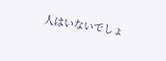人はいないでしょ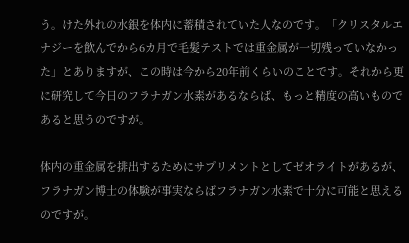う。けた外れの水銀を体内に蓄積されていた人なのです。「クリスタルエナジーを飲んでから6カ月で毛髪テストでは重金属が一切残っていなかった」とありますが、この時は今から20年前くらいのことです。それから更に研究して今日のフラナガン水素があるならば、もっと精度の高いものであると思うのですが。

体内の重金属を排出するためにサプリメントとしてゼオライトがあるが、フラナガン博士の体験が事実ならばフラナガン水素で十分に可能と思えるのですが。